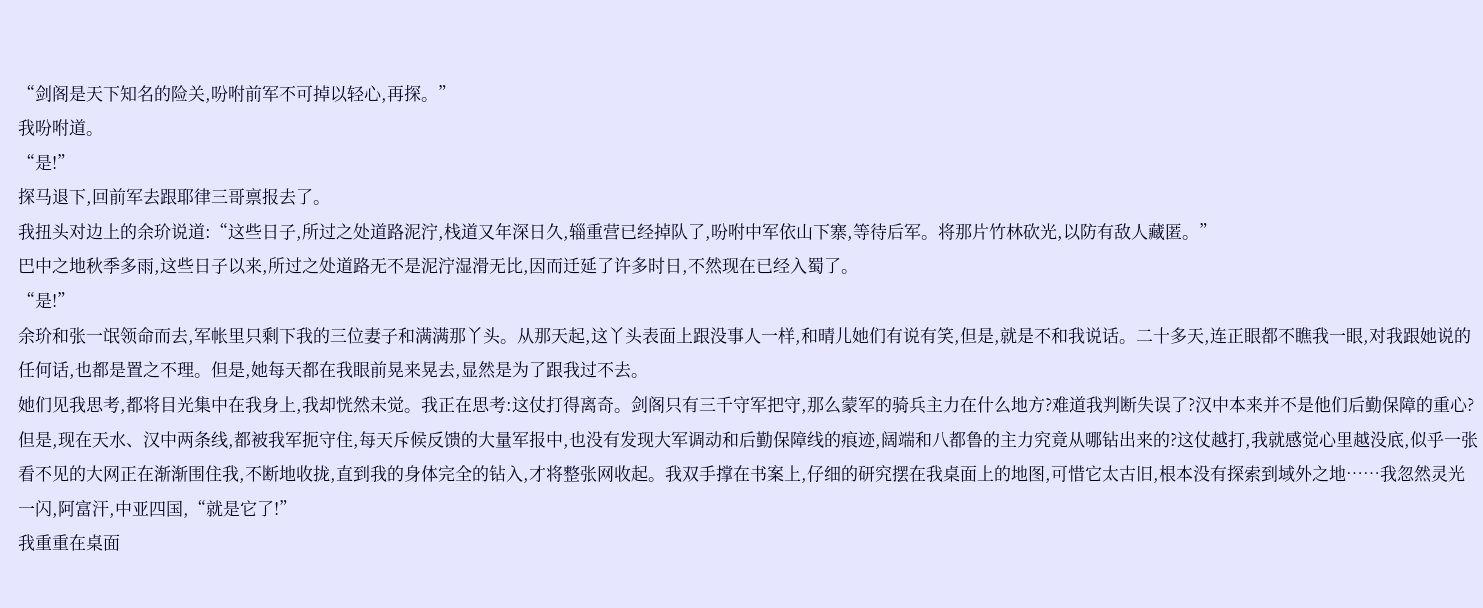“剑阁是天下知名的险关,吩咐前军不可掉以轻心,再探。”
我吩咐道。
“是!”
探马退下,回前军去跟耶律三哥禀报去了。
我扭头对边上的余玠说道:“这些日子,所过之处道路泥泞,栈道又年深日久,辎重营已经掉队了,吩咐中军依山下寨,等待后军。将那片竹林砍光,以防有敌人藏匿。”
巴中之地秋季多雨,这些日子以来,所过之处道路无不是泥泞湿滑无比,因而迁延了许多时日,不然现在已经入蜀了。
“是!”
余玠和张一氓领命而去,军帐里只剩下我的三位妻子和满满那丫头。从那天起,这丫头表面上跟没事人一样,和晴儿她们有说有笑,但是,就是不和我说话。二十多天,连正眼都不瞧我一眼,对我跟她说的任何话,也都是置之不理。但是,她每天都在我眼前晃来晃去,显然是为了跟我过不去。
她们见我思考,都将目光集中在我身上,我却恍然未觉。我正在思考:这仗打得离奇。剑阁只有三千守军把守,那么蒙军的骑兵主力在什么地方?难道我判断失误了?汉中本来并不是他们后勤保障的重心?但是,现在天水、汉中两条线,都被我军扼守住,每天斥候反馈的大量军报中,也没有发现大军调动和后勤保障线的痕迹,阔端和八都鲁的主力究竟从哪钻出来的?这仗越打,我就感觉心里越没底,似乎一张看不见的大网正在渐渐围住我,不断地收拢,直到我的身体完全的钻入,才将整张网收起。我双手撑在书案上,仔细的研究摆在我桌面上的地图,可惜它太古旧,根本没有探索到域外之地……我忽然灵光一闪,阿富汗,中亚四国,“就是它了!”
我重重在桌面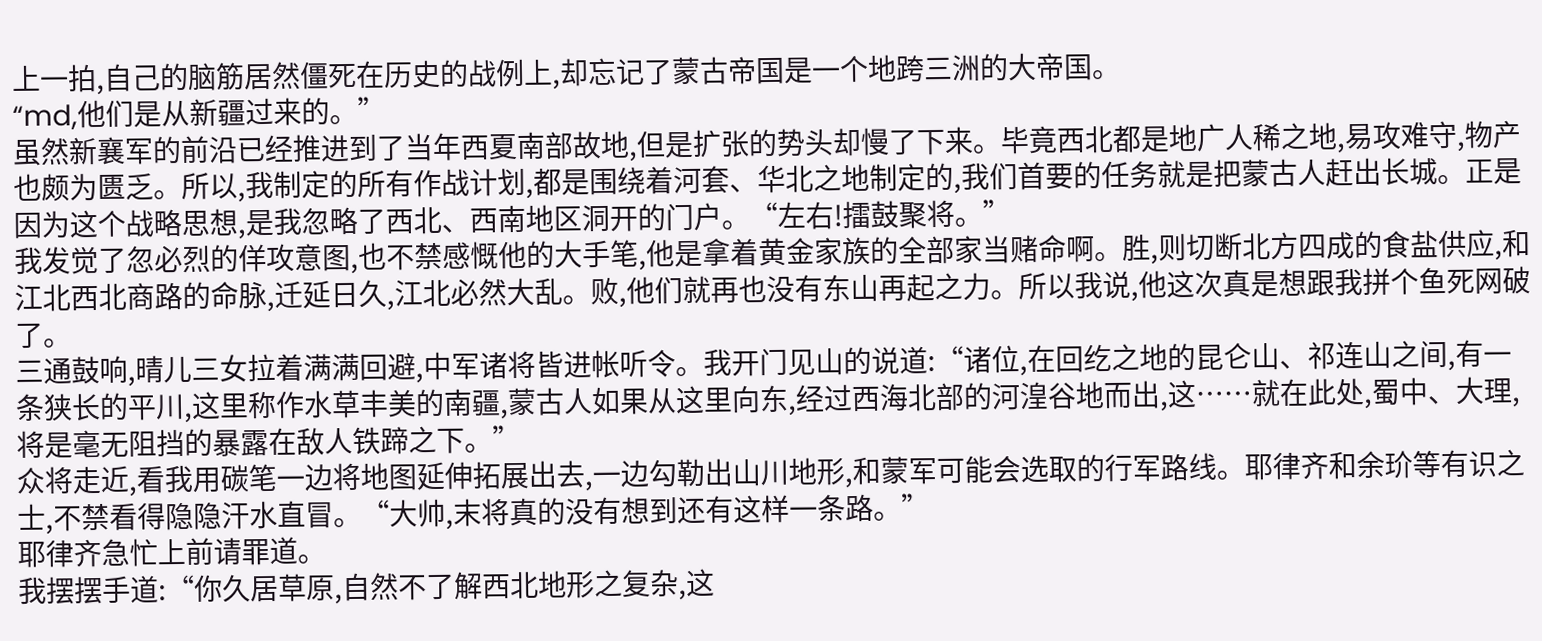上一拍,自己的脑筋居然僵死在历史的战例上,却忘记了蒙古帝国是一个地跨三洲的大帝国。
“md,他们是从新疆过来的。”
虽然新襄军的前沿已经推进到了当年西夏南部故地,但是扩张的势头却慢了下来。毕竟西北都是地广人稀之地,易攻难守,物产也颇为匮乏。所以,我制定的所有作战计划,都是围绕着河套、华北之地制定的,我们首要的任务就是把蒙古人赶出长城。正是因为这个战略思想,是我忽略了西北、西南地区洞开的门户。“左右!擂鼓聚将。”
我发觉了忽必烈的佯攻意图,也不禁感慨他的大手笔,他是拿着黄金家族的全部家当赌命啊。胜,则切断北方四成的食盐供应,和江北西北商路的命脉,迁延日久,江北必然大乱。败,他们就再也没有东山再起之力。所以我说,他这次真是想跟我拼个鱼死网破了。
三通鼓响,晴儿三女拉着满满回避,中军诸将皆进帐听令。我开门见山的说道:“诸位,在回纥之地的昆仑山、祁连山之间,有一条狭长的平川,这里称作水草丰美的南疆,蒙古人如果从这里向东,经过西海北部的河湟谷地而出,这……就在此处,蜀中、大理,将是毫无阻挡的暴露在敌人铁蹄之下。”
众将走近,看我用碳笔一边将地图延伸拓展出去,一边勾勒出山川地形,和蒙军可能会选取的行军路线。耶律齐和余玠等有识之士,不禁看得隐隐汗水直冒。“大帅,末将真的没有想到还有这样一条路。”
耶律齐急忙上前请罪道。
我摆摆手道:“你久居草原,自然不了解西北地形之复杂,这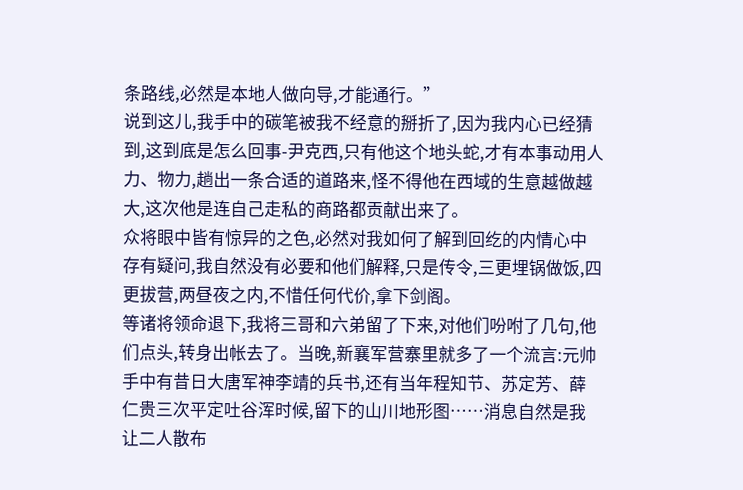条路线,必然是本地人做向导,才能通行。”
说到这儿,我手中的碳笔被我不经意的掰折了,因为我内心已经猜到,这到底是怎么回事-尹克西,只有他这个地头蛇,才有本事动用人力、物力,趟出一条合适的道路来,怪不得他在西域的生意越做越大,这次他是连自己走私的商路都贡献出来了。
众将眼中皆有惊异的之色,必然对我如何了解到回纥的内情心中存有疑问,我自然没有必要和他们解释,只是传令,三更埋锅做饭,四更拔营,两昼夜之内,不惜任何代价,拿下剑阁。
等诸将领命退下,我将三哥和六弟留了下来,对他们吩咐了几句,他们点头,转身出帐去了。当晚,新襄军营寨里就多了一个流言:元帅手中有昔日大唐军神李靖的兵书,还有当年程知节、苏定芳、薛仁贵三次平定吐谷浑时候,留下的山川地形图……消息自然是我让二人散布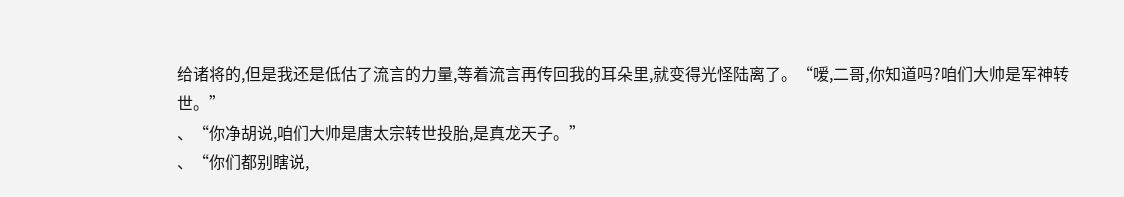给诸将的,但是我还是低估了流言的力量,等着流言再传回我的耳朵里,就变得光怪陆离了。“嗳,二哥,你知道吗?咱们大帅是军神转世。”
、“你净胡说,咱们大帅是唐太宗转世投胎,是真龙天子。”
、“你们都别瞎说,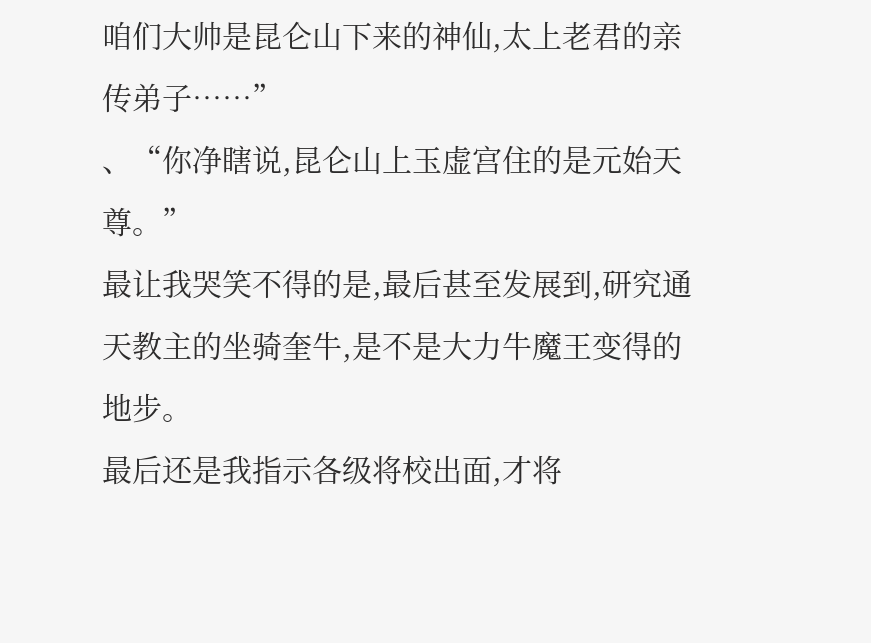咱们大帅是昆仑山下来的神仙,太上老君的亲传弟子……”
、“你净瞎说,昆仑山上玉虚宫住的是元始天尊。”
最让我哭笑不得的是,最后甚至发展到,研究通天教主的坐骑奎牛,是不是大力牛魔王变得的地步。
最后还是我指示各级将校出面,才将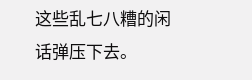这些乱七八糟的闲话弹压下去。